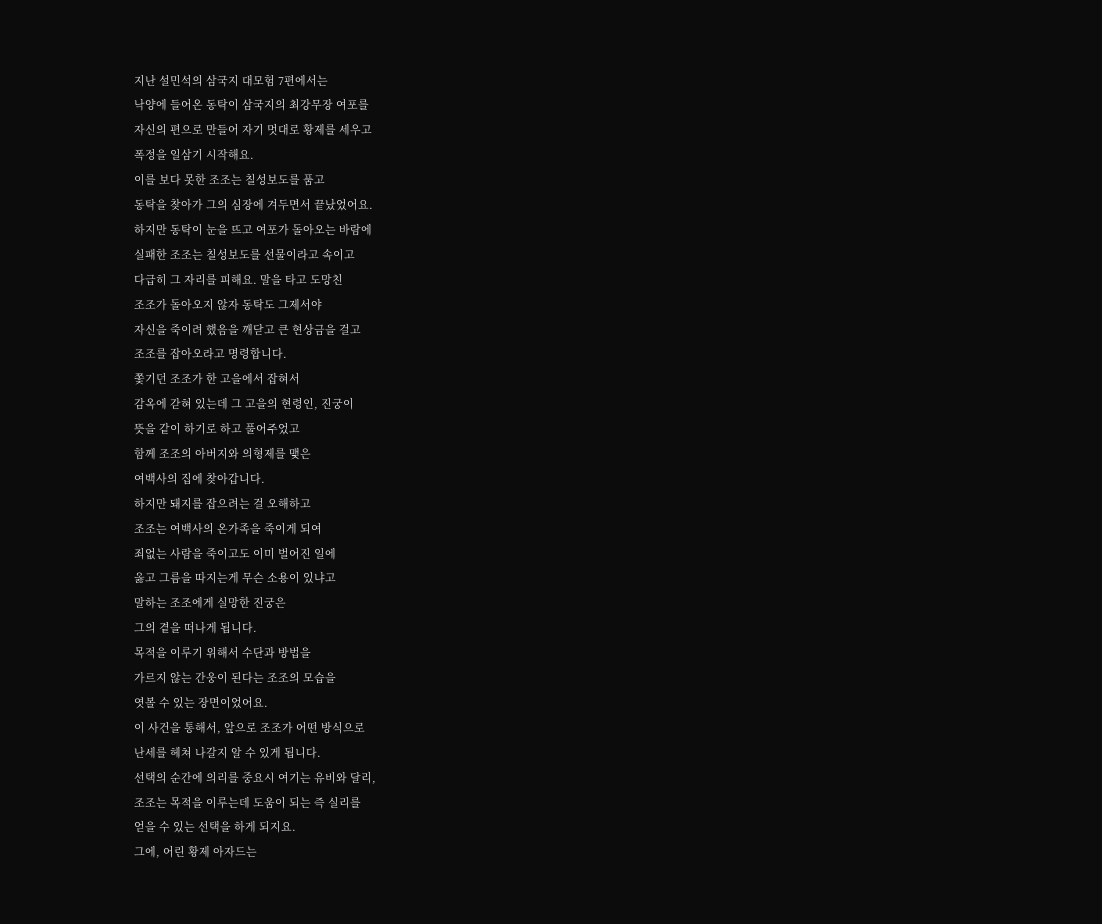지난 설민석의 삼국지 대모험 7편에서는
낙양에 들어온 동탁이 삼국지의 최강무장 여포를
자신의 편으로 만들어 자기 멋대로 황제를 세우고
폭정을 일삼기 시작해요.
이를 보다 못한 조조는 칠성보도를 품고
동탁을 찾아가 그의 심장에 겨두면서 끝났었어요.
하지만 동탁이 눈을 뜨고 여포가 돌아오는 바람에
실패한 조조는 칠성보도를 선물이라고 속이고
다급히 그 자리를 피해요. 말을 타고 도망친
조조가 돌아오지 않자 동탁도 그제서야
자신을 죽이려 했음을 깨닫고 큰 현상금을 걸고
조조를 잡아오라고 명령합니다.
쫓기던 조조가 한 고을에서 잡혀서
감옥에 갇혀 있는데 그 고을의 현령인, 진궁이
뜻을 같이 하기로 하고 풀어주었고
함께 조조의 아버지와 의형제를 맺은
여백사의 집에 찾아갑니다.
하지만 돼지를 잡으려는 걸 오해하고
조조는 여백사의 온가족을 죽이게 되여
죄없는 사람을 죽이고도 이미 벌어진 일에
옳고 그름을 따지는게 무슨 소용이 있냐고
말하는 조조에게 실망한 진궁은
그의 곁을 떠나게 됩니다.
목적을 이루기 위해서 수단과 방법을
가르지 않는 간웅이 된다는 조조의 모습을
엿볼 수 있는 장면이었어요.
이 사건을 통해서, 앞으로 조조가 어떤 방식으로
난세를 헤쳐 나갈지 알 수 있게 됩니다.
선택의 순간에 의리를 중요시 여기는 유비와 달리,
조조는 목적을 이루는데 도움이 되는 즉 실리를
얻을 수 있는 선택을 하게 되지요.
그에, 어린 황제 아자드는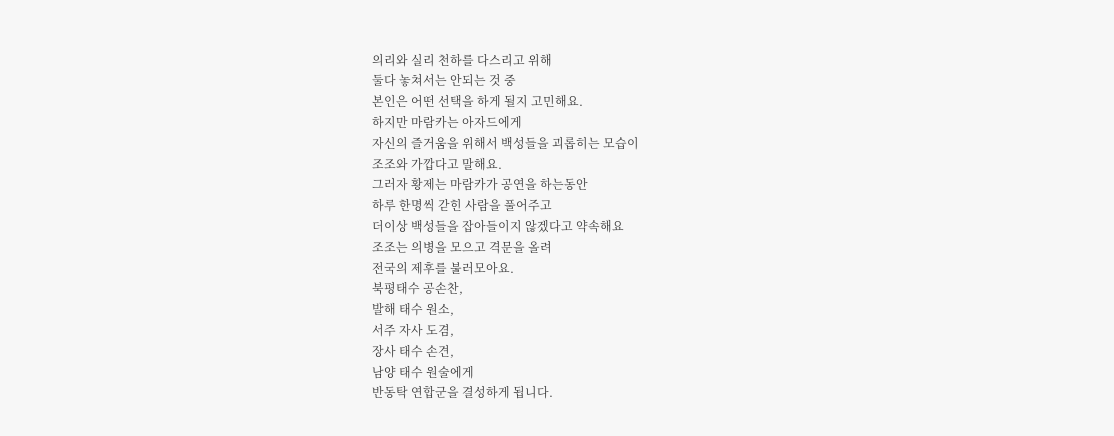의리와 실리 천하를 다스리고 위해
둘다 놓쳐서는 안되는 것 중
본인은 어떤 선택을 하게 될지 고민해요.
하지만 마람카는 아자드에게
자신의 즐거움을 위해서 백성들을 괴롭히는 모습이
조조와 가깝다고 말해요.
그러자 황제는 마람카가 공연을 하는동안
하루 한명씩 갇힌 사람을 풀어주고
더이상 백성들을 잡아들이지 않겠다고 약속해요
조조는 의병을 모으고 격문을 올려
전국의 제후를 불러모아요.
북평태수 공손찬,
발해 태수 원소,
서주 자사 도겸,
장사 태수 손견,
남양 태수 원술에게
반동탁 연합군을 결성하게 됩니다.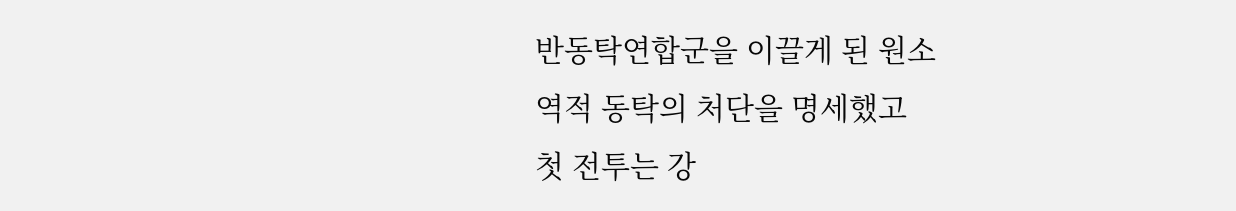반동탁연합군을 이끌게 된 원소
역적 동탁의 처단을 명세했고
첫 전투는 강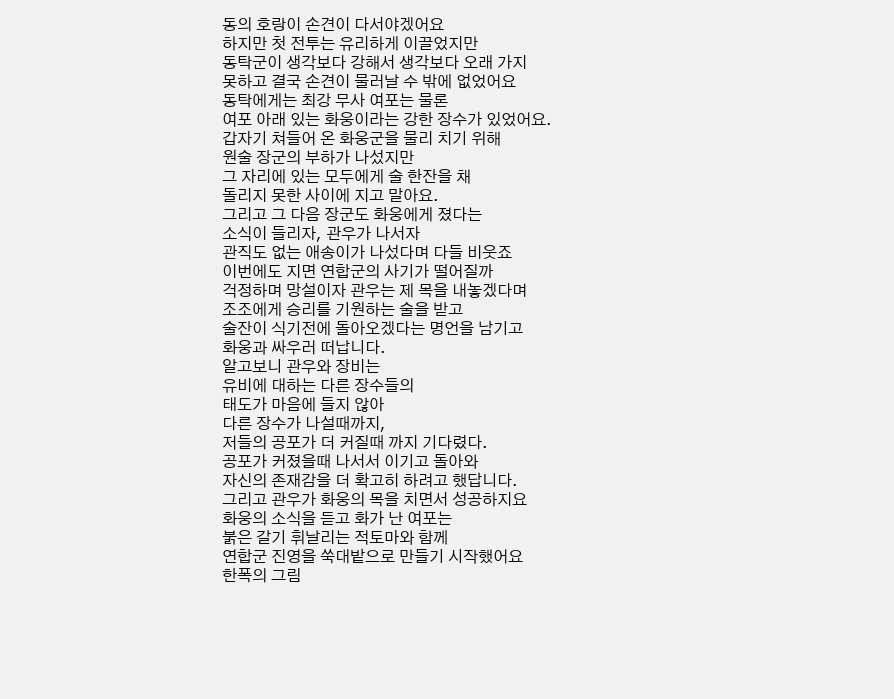동의 호랑이 손견이 다서야겠어요
하지만 첫 전투는 유리하게 이끌었지만
동탁군이 생각보다 강해서 생각보다 오래 가지
못하고 결국 손견이 물러날 수 밖에 없었어요
동탁에게는 최강 무사 여포는 물론
여포 아래 있는 화웅이라는 강한 장수가 있었어요.
갑자기 쳐들어 온 화웅군을 물리 치기 위해
원술 장군의 부하가 나섰지만
그 자리에 있는 모두에게 술 한잔을 채
돌리지 못한 사이에 지고 말아요.
그리고 그 다음 장군도 화웅에게 졌다는
소식이 들리자, 관우가 나서자
관직도 없는 애송이가 나섰다며 다들 비웃죠
이번에도 지면 연합군의 사기가 떨어질까
걱정하며 망설이자 관우는 제 목을 내놓겠다며
조조에게 승리를 기원하는 술을 받고
술잔이 식기전에 돌아오겠다는 명언을 남기고
화웅과 싸우러 떠납니다.
알고보니 관우와 장비는
유비에 대하는 다른 장수들의
태도가 마음에 들지 않아
다른 장수가 나설때까지,
저들의 공포가 더 커질때 까지 기다렸다.
공포가 커졌을때 나서서 이기고 돌아와
자신의 존재감을 더 확고히 하려고 했답니다.
그리고 관우가 화웅의 목을 치면서 성공하지요
화웅의 소식을 듣고 화가 난 여포는
붉은 갈기 휘날리는 적토마와 함께
연합군 진영을 쑥대밭으로 만들기 시작했어요
한폭의 그림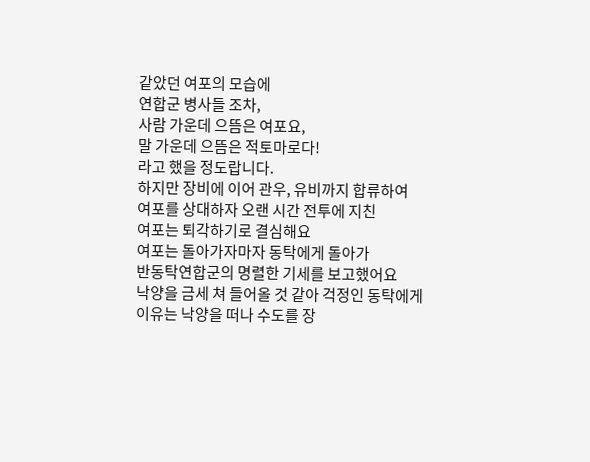같았던 여포의 모습에
연합군 병사들 조차,
사람 가운데 으뜸은 여포요,
말 가운데 으뜸은 적토마로다!
라고 했을 정도랍니다.
하지만 장비에 이어 관우, 유비까지 합류하여
여포를 상대하자 오랜 시간 전투에 지친
여포는 퇴각하기로 결심해요
여포는 돌아가자마자 동탁에게 돌아가
반동탁연합군의 명렬한 기세를 보고했어요
낙양을 금세 쳐 들어올 것 같아 걱정인 동탁에게
이유는 낙양을 떠나 수도를 장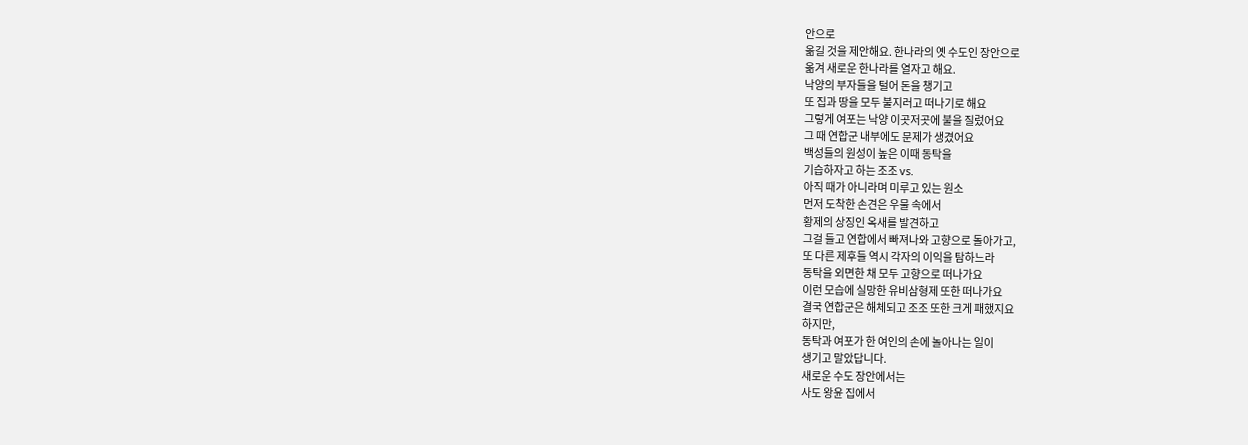안으로
옮길 것을 제안해요. 한나라의 옛 수도인 장안으로
옮겨 새로운 한나라를 열자고 해요.
낙양의 부자들을 털어 돈을 챙기고
또 집과 땅을 모두 불지러고 떠나기로 해요
그렇게 여포는 낙양 이곳저곳에 불을 질렀어요
그 때 연합군 내부에도 문제가 생겼어요
백성들의 원성이 높은 이때 동탁을
기습하자고 하는 조조 vs.
아직 때가 아니라며 미루고 있는 원소
먼저 도착한 손견은 우물 속에서
황제의 상징인 옥새를 발견하고
그걸 들고 연합에서 빠져나와 고향으로 돌아가고,
또 다른 제후들 역시 각자의 이익을 탐하느라
동탁을 외면한 채 모두 고향으로 떠나가요
이런 모습에 실망한 유비삼형제 또한 떠나가요
결국 연합군은 해체되고 조조 또한 크게 패했지요
하지만,
동탁과 여포가 한 여인의 손에 놀아나는 일이
생기고 말았답니다.
새로운 수도 장안에서는
사도 왕윤 집에서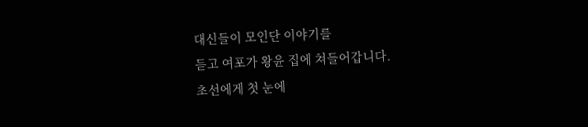대신들이 모인단 이야기를
듣고 여포가 왕윤 집에 쳐들어갑니다.
초선에게 첫 눈에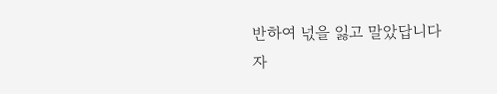반하여 넋을 잃고 말았답니다
자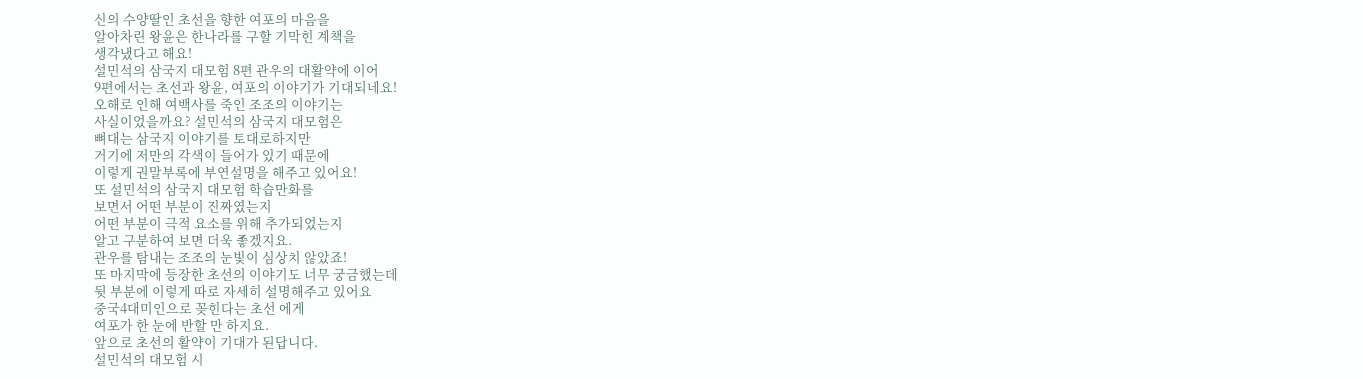신의 수양딸인 초선을 향한 여포의 마음을
알아차린 왕윤은 한나라를 구할 기막힌 계책을
생각냈다고 해요!
설민석의 삼국지 대모험 8편 관우의 대활약에 이어
9편에서는 초선과 왕윤, 여포의 이야기가 기대되네요!
오해로 인해 여백사를 죽인 조조의 이야기는
사실이었을까요? 설민석의 삼국지 대모험은
뼈대는 삼국지 이야기를 토대로하지만
거기에 저만의 각색이 들어가 있기 때문에
이렇게 권말부록에 부연설명을 해주고 있어요!
또 설민석의 삼국지 대모험 학습만화를
보면서 어떤 부분이 진짜였는지
어떤 부분이 극적 요소를 위해 추가되었는지
알고 구분하여 보면 더욱 좋겠지요.
관우를 탐내는 조조의 눈빛이 심상치 않았죠!
또 마지막에 등장한 초선의 이야기도 너무 궁금했는데
뒷 부분에 이렇게 따로 자세히 설명해주고 있어요
중국4대미인으로 꽂힌다는 초선 에게
여포가 한 눈에 반할 만 하지요.
앞으로 초선의 활약이 기대가 된답니다.
설민석의 대모험 시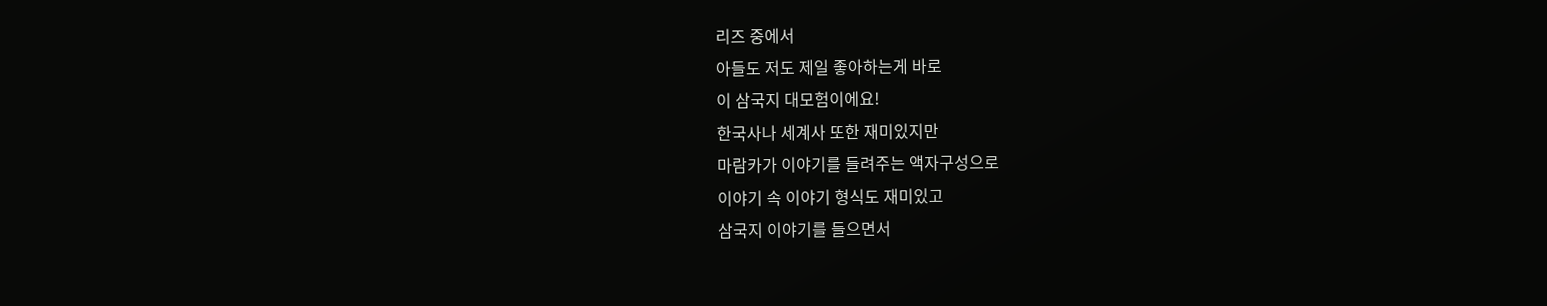리즈 중에서
아들도 저도 제일 좋아하는게 바로
이 삼국지 대모험이에요!
한국사나 세계사 또한 재미있지만
마람카가 이야기를 들려주는 액자구성으로
이야기 속 이야기 형식도 재미있고
삼국지 이야기를 들으면서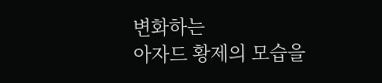변화하는
아자드 황제의 모습을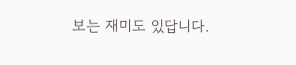보는 재미도 있답니다.